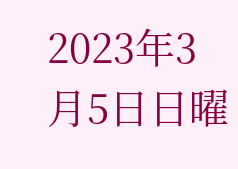2023年3月5日日曜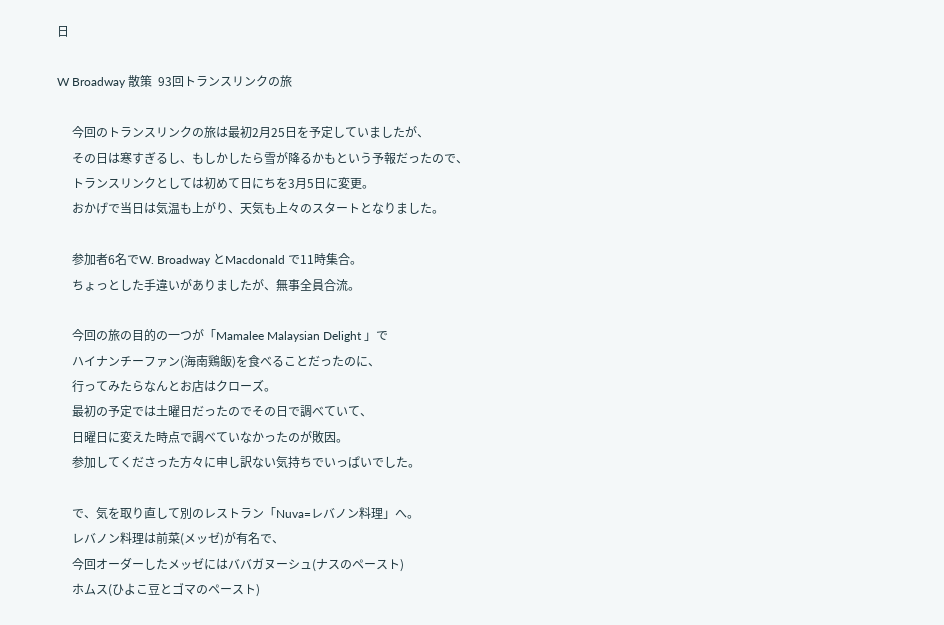日

W Broadway 散策  93回トランスリンクの旅

     今回のトランスリンクの旅は最初2月25日を予定していましたが、
     その日は寒すぎるし、もしかしたら雪が降るかもという予報だったので、
     トランスリンクとしては初めて日にちを3月5日に変更。
     おかげで当日は気温も上がり、天気も上々のスタートとなりました。

     参加者6名でW. Broadway とMacdonald で11時集合。
     ちょっとした手違いがありましたが、無事全員合流。

     今回の旅の目的の一つが「Mamalee Malaysian Delight 」で
     ハイナンチーファン(海南鶏飯)を食べることだったのに、
     行ってみたらなんとお店はクローズ。
     最初の予定では土曜日だったのでその日で調べていて、
     日曜日に変えた時点で調べていなかったのが敗因。
     参加してくださった方々に申し訳ない気持ちでいっぱいでした。

     で、気を取り直して別のレストラン「Nuva=レバノン料理」へ。
     レバノン料理は前菜(メッゼ)が有名で、
     今回オーダーしたメッゼにはババガヌーシュ(ナスのペースト)
     ホムス(ひよこ豆とゴマのペースト)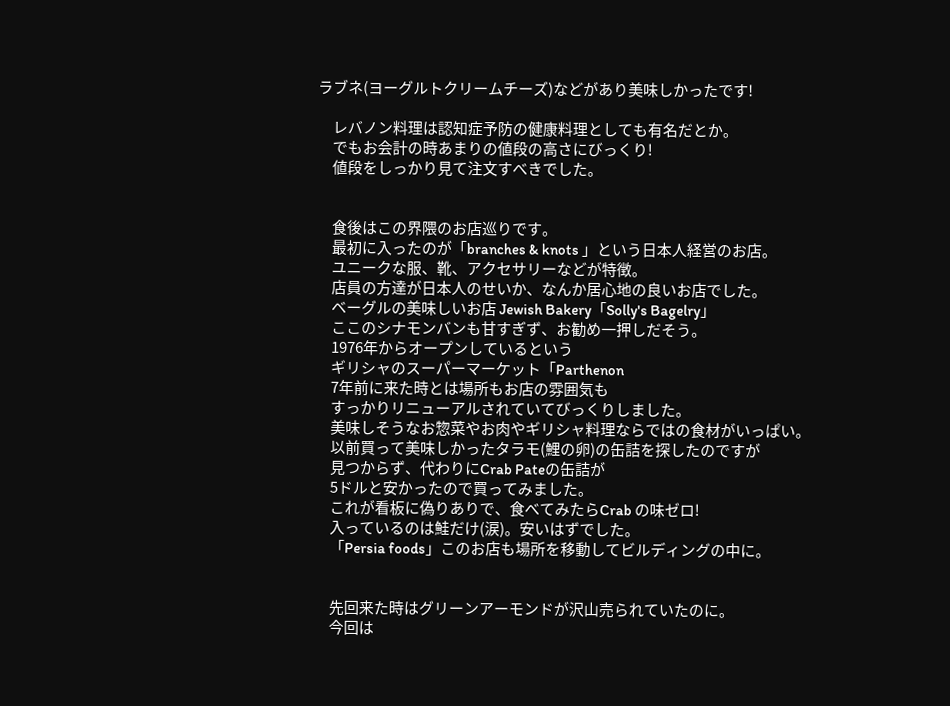ラブネ(ヨーグルトクリームチーズ)などがあり美味しかったです!

     レバノン料理は認知症予防の健康料理としても有名だとか。
     でもお会計の時あまりの値段の高さにびっくり!
     値段をしっかり見て注文すべきでした。


     食後はこの界隈のお店巡りです。
     最初に入ったのが「branches & knots 」という日本人経営のお店。
     ユニークな服、靴、アクセサリーなどが特徴。
     店員の方達が日本人のせいか、なんか居心地の良いお店でした。
     ベーグルの美味しいお店 Jewish Bakery「Solly's Bagelry」
     ここのシナモンバンも甘すぎず、お勧め一押しだそう。
     1976年からオープンしているという
     ギリシャのスーパーマーケット「Parthenon
     7年前に来た時とは場所もお店の雰囲気も
     すっかりリニューアルされていてびっくりしました。
     美味しそうなお惣菜やお肉やギリシャ料理ならではの食材がいっぱい。
     以前買って美味しかったタラモ(鯉の卵)の缶詰を探したのですが
     見つからず、代わりにCrab Pateの缶詰が
     5ドルと安かったので買ってみました。
     これが看板に偽りありで、食べてみたらCrab の味ゼロ!
     入っているのは鮭だけ(涙)。安いはずでした。
     「Persia foods」このお店も場所を移動してビルディングの中に。


     先回来た時はグリーンアーモンドが沢山売られていたのに。
     今回は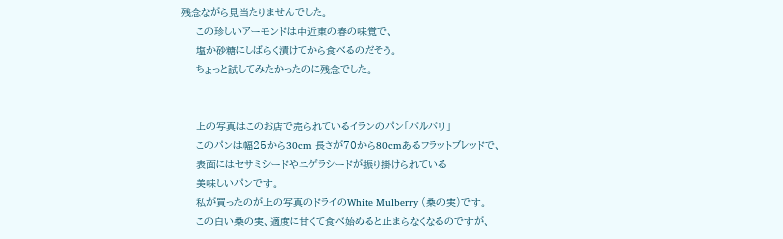残念ながら見当たりませんでした。
     この珍しいアーモンドは中近東の春の味覚で、
     塩か砂糖にしばらく漬けてから食べるのだそう。
     ちょっと試してみたかったのに残念でした。


     上の写真はこのお店で売られているイランのパン「バルバリ」
     このパンは幅25から30cm 長さが70から80cmあるフラットブレッドで、
     表面にはセサミシードやニゲラシードが振り掛けられている
     美味しいパンです。
     私が買ったのが上の写真のドライのWhite Mulberry (桑の実)です。
     この白い桑の実、適度に甘くて食べ始めると止まらなくなるのですが、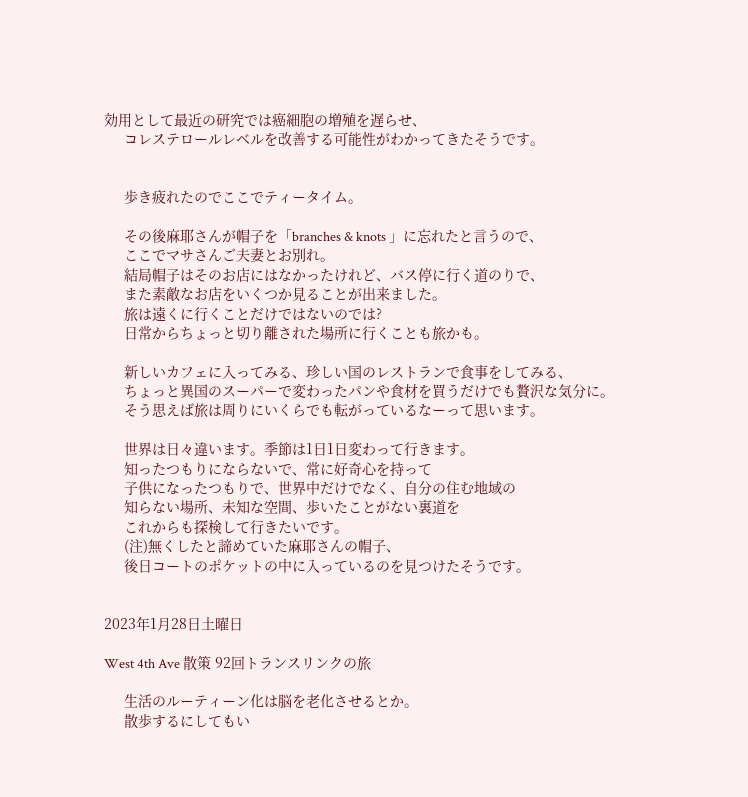効用として最近の研究では癌細胞の増殖を遅らせ、
     コレステロールレベルを改善する可能性がわかってきたそうです。


     歩き疲れたのでここでティータイム。

     その後麻耶さんが帽子を「branches & knots 」に忘れたと言うので、
     ここでマサさんご夫妻とお別れ。
     結局帽子はそのお店にはなかったけれど、バス停に行く道のりで、
     また素敵なお店をいくつか見ることが出来ました。
     旅は遠くに行くことだけではないのでは?
     日常からちょっと切り離された場所に行くことも旅かも。

     新しいカフェに入ってみる、珍しい国のレストランで食事をしてみる、
     ちょっと異国のスーパーで変わったパンや食材を買うだけでも贅沢な気分に。
     そう思えば旅は周りにいくらでも転がっているなーって思います。

     世界は日々違います。季節は1日1日変わって行きます。
     知ったつもりにならないで、常に好奇心を持って
     子供になったつもりで、世界中だけでなく、自分の住む地域の
     知らない場所、未知な空間、歩いたことがない裏道を
     これからも探検して行きたいです。
     (注)無くしたと諦めていた麻耶さんの帽子、
     後日コートのポケットの中に入っているのを見つけたそうです。


2023年1月28日土曜日

West 4th Ave 散策 92回トランスリンクの旅

     生活のルーティーン化は脳を老化させるとか。
     散歩するにしてもい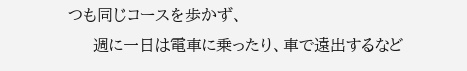つも同じコースを歩かず、
     週に一日は電車に乗ったり、車で遠出するなど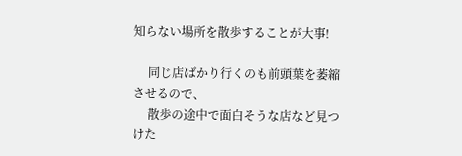知らない場所を散歩することが大事!

     同じ店ばかり行くのも前頭葉を萎縮させるので、
     散歩の途中で面白そうな店など見つけた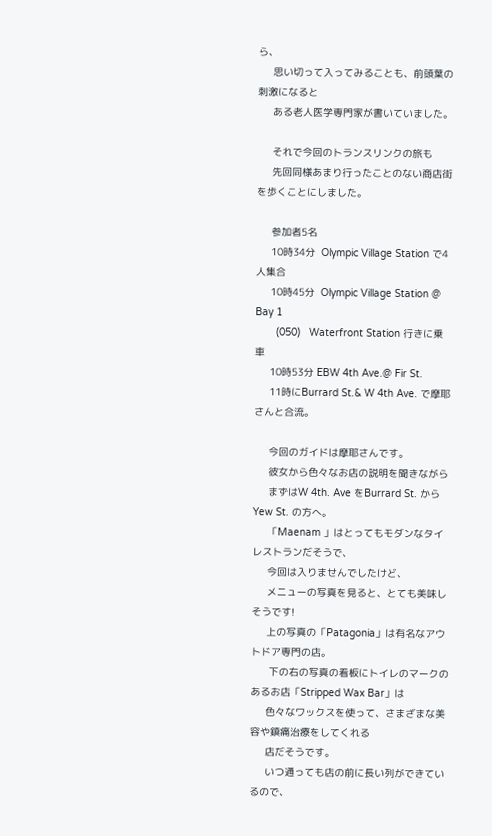ら、
     思い切って入ってみることも、前頭葉の刺激になると
     ある老人医学専門家が書いていました。

     それで今回のトランスリンクの旅も
     先回同様あまり行ったことのない商店街を歩くことにしました。

     参加者5名
     10時34分  Olympic Village Station で4人集合
     10時45分  Olympic Village Station @ Bay 1
       (050)   Waterfront Station 行きに乗車
     10時53分 EBW 4th Ave.@ Fir St.
     11時にBurrard St.& W 4th Ave. で摩耶さんと合流。

     今回のガイドは摩耶さんです。
     彼女から色々なお店の説明を聞きながら
     まずはW 4th. Ave をBurrard St. からYew St. の方へ。
     「Maenam 」はとってもモダンなタイレストランだそうで、
     今回は入りませんでしたけど、
     メニューの写真を見ると、とても美味しそうです!
     上の写真の「Patagonia」は有名なアウトドア専門の店。
      下の右の写真の看板にトイレのマークのあるお店「Stripped Wax Bar」は
     色々なワックスを使って、さまざまな美容や鎮痛治療をしてくれる
     店だそうです。
     いつ通っても店の前に長い列ができているので、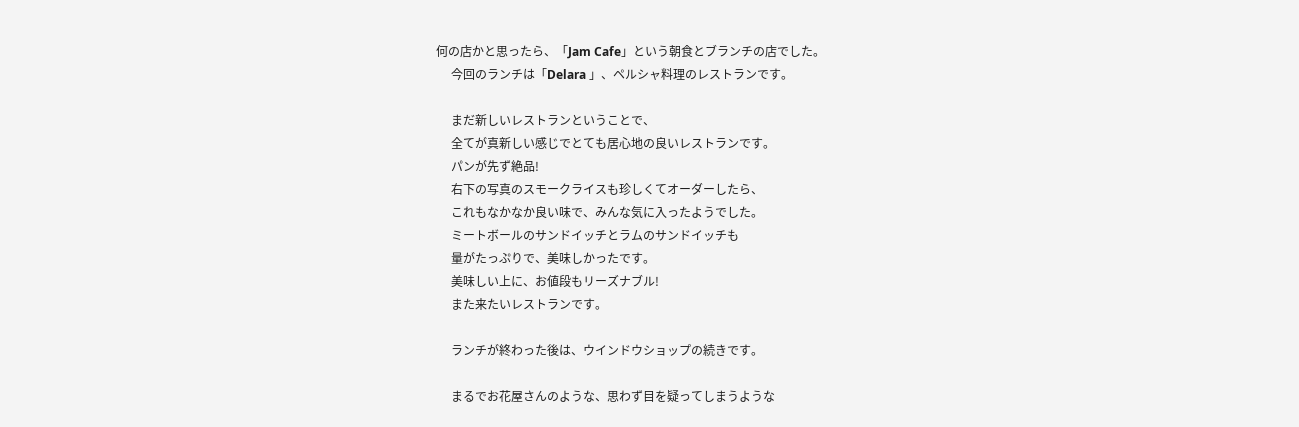何の店かと思ったら、「Jam Cafe」という朝食とブランチの店でした。
     今回のランチは「Delara 」、ペルシャ料理のレストランです。

     まだ新しいレストランということで、
     全てが真新しい感じでとても居心地の良いレストランです。
     パンが先ず絶品!
     右下の写真のスモークライスも珍しくてオーダーしたら、
     これもなかなか良い味で、みんな気に入ったようでした。
     ミートボールのサンドイッチとラムのサンドイッチも
     量がたっぷりで、美味しかったです。
     美味しい上に、お値段もリーズナブル!
     また来たいレストランです。

     ランチが終わった後は、ウインドウショップの続きです。

     まるでお花屋さんのような、思わず目を疑ってしまうような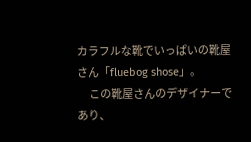カラフルな靴でいっぱいの靴屋さん「fluebog shose」。
      この靴屋さんのデザイナーであり、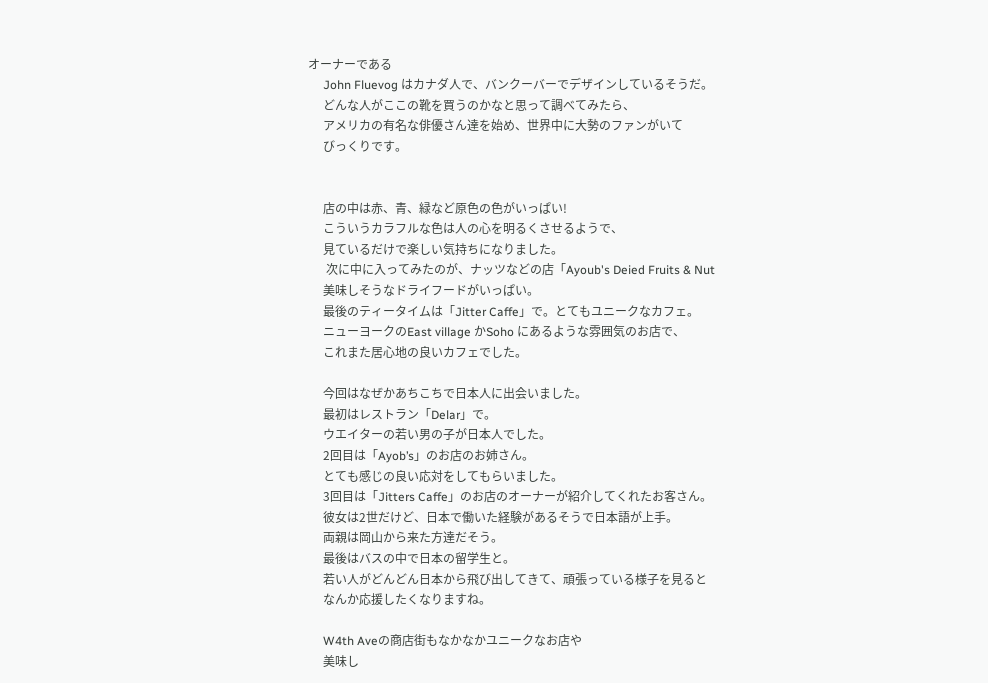オーナーである
     John Fluevog はカナダ人で、バンクーバーでデザインしているそうだ。
     どんな人がここの靴を買うのかなと思って調べてみたら、
     アメリカの有名な俳優さん達を始め、世界中に大勢のファンがいて
     びっくりです。


     店の中は赤、青、緑など原色の色がいっぱい!
     こういうカラフルな色は人の心を明るくさせるようで、
     見ているだけで楽しい気持ちになりました。
      次に中に入ってみたのが、ナッツなどの店「Ayoub's Deied Fruits & Nut
     美味しそうなドライフードがいっぱい。
     最後のティータイムは「Jitter Caffe」で。とてもユニークなカフェ。
     ニューヨークのEast village かSoho にあるような雰囲気のお店で、
     これまた居心地の良いカフェでした。

     今回はなぜかあちこちで日本人に出会いました。
     最初はレストラン「Delar」で。
     ウエイターの若い男の子が日本人でした。
     2回目は「Ayob’s」のお店のお姉さん。
     とても感じの良い応対をしてもらいました。
     3回目は「Jitters Caffe」のお店のオーナーが紹介してくれたお客さん。
     彼女は2世だけど、日本で働いた経験があるそうで日本語が上手。
     両親は岡山から来た方達だそう。
     最後はバスの中で日本の留学生と。
     若い人がどんどん日本から飛び出してきて、頑張っている様子を見ると
     なんか応援したくなりますね。

     W4th Aveの商店街もなかなかユニークなお店や
     美味し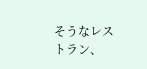そうなレストラン、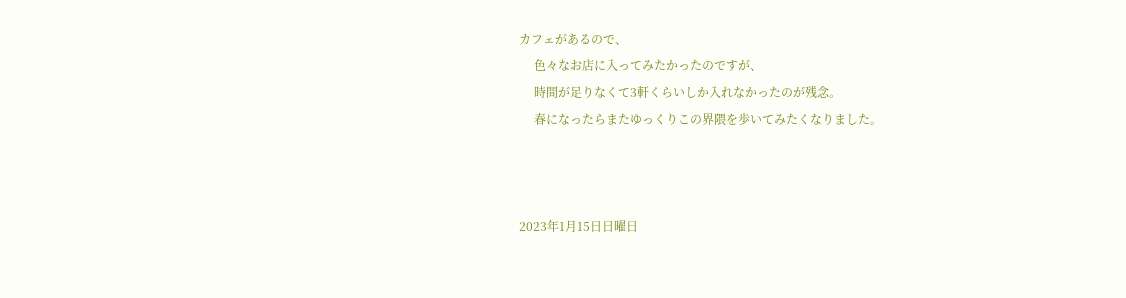カフェがあるので、
     色々なお店に入ってみたかったのですが、
     時間が足りなくて3軒くらいしか入れなかったのが残念。
     春になったらまたゆっくりこの界隈を歩いてみたくなりました。



2023年1月15日日曜日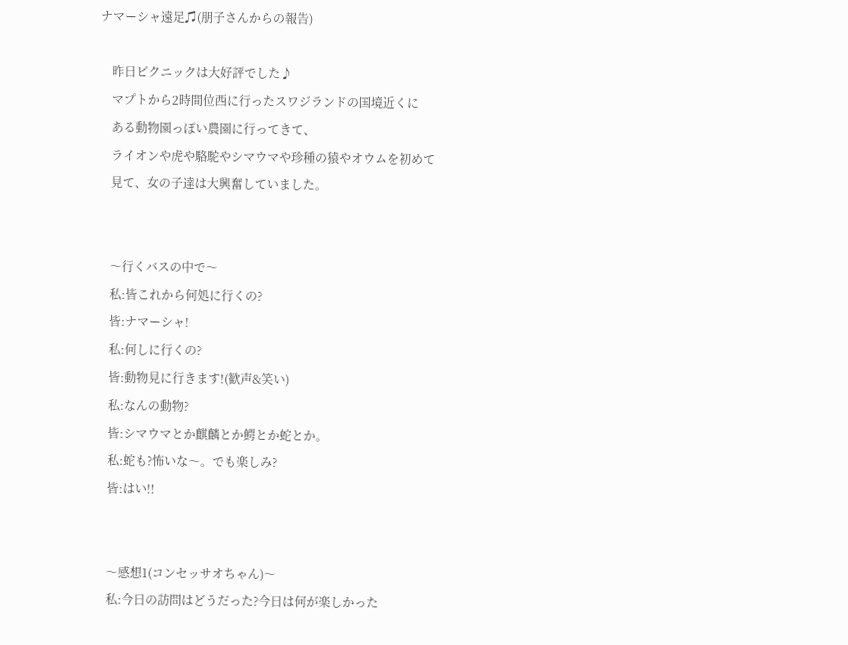ナマーシャ遠足♫(朋子さんからの報告)

    昨日ピクニックは大好評でした♪
    マプトから2時間位西に行ったスワジランドの国境近くに
    ある動物園っぽい農園に行ってきて、
    ライオンや虎や駱駝やシマウマや珍種の猿やオウムを初めて
    見て、女の子達は大興奮していました。


    〜行くバスの中で〜
    私:皆これから何処に行くの?
    皆:ナマーシャ!
    私:何しに行くの?
    皆:動物見に行きます!(歓声&笑い)
    私:なんの動物?
    皆:シマウマとか麒麟とか鰐とか蛇とか。
    私:蛇も?怖いな〜。でも楽しみ?
    皆:はい!!


    〜感想1(コンセッサオちゃん)〜
    私:今日の訪問はどうだった?今日は何が楽しかった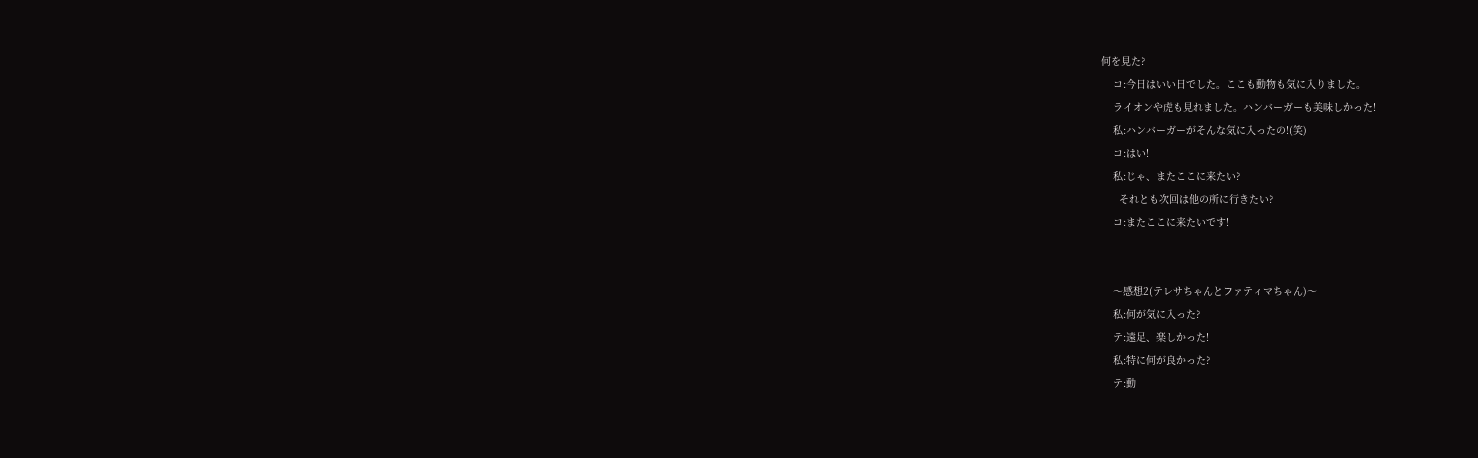何を見た?
    コ:今日はいい日でした。ここも動物も気に入りました。
    ライオンや虎も見れました。ハンバーガーも美味しかった!
    私:ハンバーガーがそんな気に入ったの!(笑)
    コ:はい!
    私:じゃ、またここに来たい?
      それとも次回は他の所に行きたい?
    コ:またここに来たいです!


    〜感想2(テレサちゃんとファティマちゃん)〜
    私:何が気に入った?
    テ:遠足、楽しかった!
    私:特に何が良かった?
    テ:動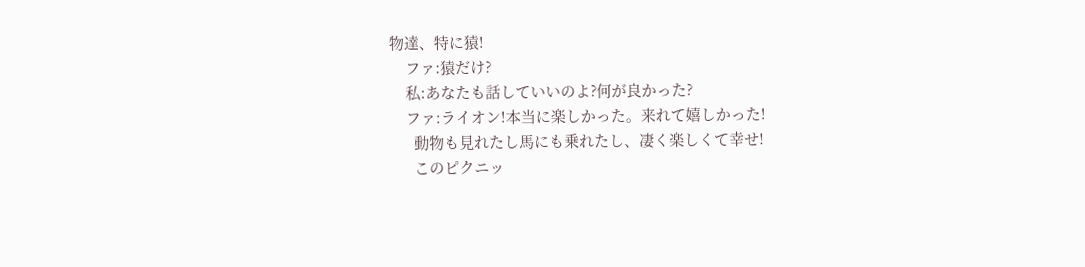物達、特に猿!
    ファ:猿だけ?
    私:あなたも話していいのよ?何が良かった?
    ファ:ライオン!本当に楽しかった。来れて嬉しかった!
      動物も見れたし馬にも乗れたし、凄く楽しくて幸せ!
      このピクニッ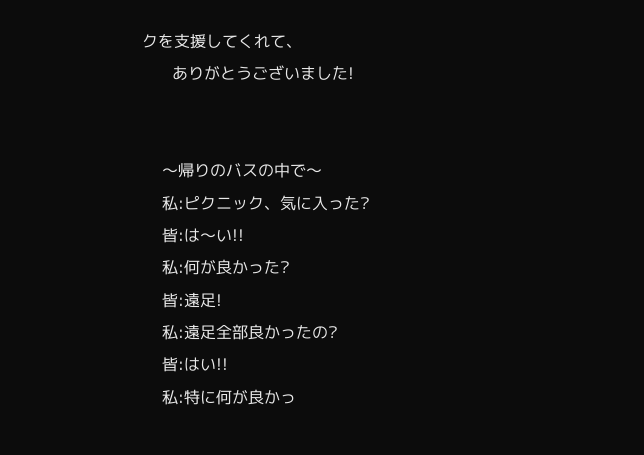クを支援してくれて、
      ありがとうございました!


    〜帰りのバスの中で〜
    私:ピクニック、気に入った?
    皆:は〜い!!
    私:何が良かった?
    皆:遠足!
    私:遠足全部良かったの?
    皆:はい!!
    私:特に何が良かっ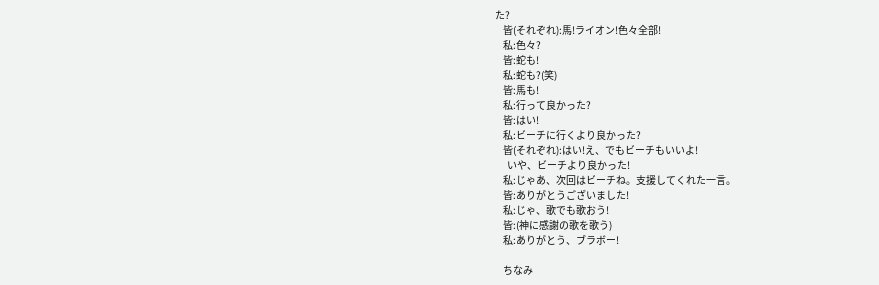た?
    皆(それぞれ):馬!ライオン!色々全部!
    私:色々?
    皆:蛇も!
    私:蛇も?(笑)
    皆:馬も!
    私:行って良かった?
    皆:はい!
    私:ビーチに行くより良かった?
    皆(それぞれ):はい!え、でもビーチもいいよ!
      いや、ビーチより良かった!
    私:じゃあ、次回はビーチね。支援してくれた一言。
    皆:ありがとうございました!
    私:じゃ、歌でも歌おう!
    皆:(神に感謝の歌を歌う)
    私:ありがとう、ブラボー!

    ちなみ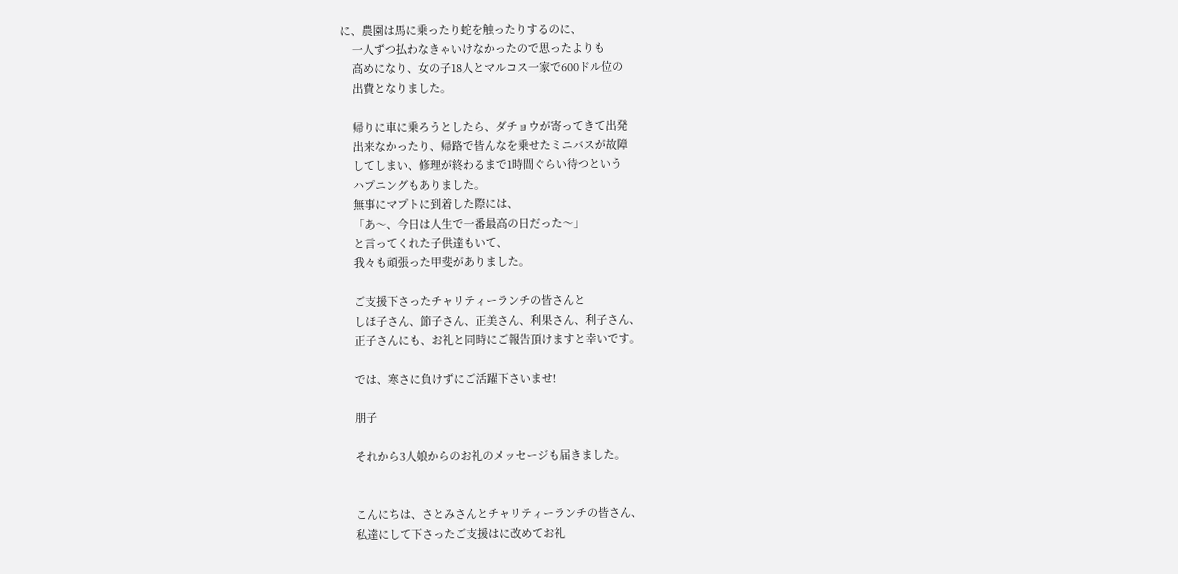に、農園は馬に乗ったり蛇を触ったりするのに、
    一人ずつ払わなきゃいけなかったので思ったよりも
    高めになり、女の子18人とマルコス一家で600ドル位の
    出費となりました。

    帰りに車に乗ろうとしたら、ダチョウが寄ってきて出発
    出来なかったり、帰路で皆んなを乗せたミニバスが故障
    してしまい、修理が終わるまで1時間ぐらい待つという
    ハプニングもありました。
    無事にマプトに到着した際には、
    「あ〜、今日は人生で一番最高の日だった〜」
    と言ってくれた子供達もいて、
    我々も頑張った甲斐がありました。

    ご支援下さったチャリティーランチの皆さんと
    しほ子さん、節子さん、正美さん、利果さん、利子さん、
    正子さんにも、お礼と同時にご報告頂けますと幸いです。

    では、寒さに負けずにご活躍下さいませ!

    朋子

    それから3人娘からのお礼のメッセージも届きました。


    こんにちは、さとみさんとチャリティーランチの皆さん、
    私達にして下さったご支援はに改めてお礼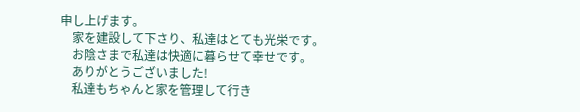申し上げます。
    家を建設して下さり、私達はとても光栄です。
    お陰さまで私達は快適に暮らせて幸せです。
    ありがとうございました!
    私達もちゃんと家を管理して行き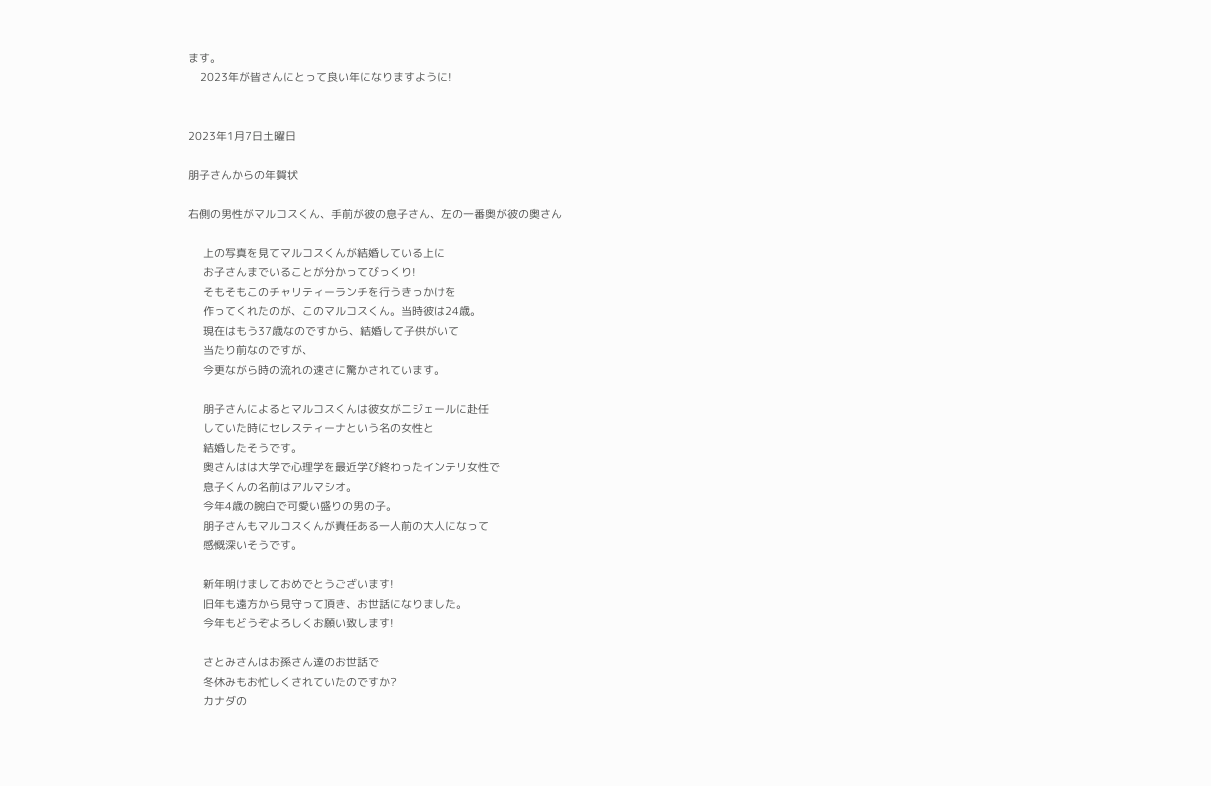ます。
    2023年が皆さんにとって良い年になりますように!


2023年1月7日土曜日

朋子さんからの年賀状

右側の男性がマルコスくん、手前が彼の息子さん、左の一番奥が彼の奥さん

     上の写真を見てマルコスくんが結婚している上に
     お子さんまでいることが分かってびっくり!
     そもそもこのチャリティーランチを行うきっかけを
     作ってくれたのが、このマルコスくん。当時彼は24歳。
     現在はもう37歳なのですから、結婚して子供がいて
     当たり前なのですが、
     今更ながら時の流れの速さに驚かされています。

     朋子さんによるとマルコスくんは彼女がニジェールに赴任
     していた時にセレスティーナという名の女性と
     結婚したそうです。
     奥さんはは大学で心理学を最近学び終わったインテリ女性で
     息子くんの名前はアルマシオ。
     今年4歳の腕白で可愛い盛りの男の子。
     朋子さんもマルコスくんが責任ある一人前の大人になって
     感慨深いそうです。

     新年明けましておめでとうございます!
     旧年も遠方から見守って頂き、お世話になりました。
     今年もどうぞよろしくお願い致します!

     さとみさんはお孫さん達のお世話で
     冬休みもお忙しくされていたのですか?
     カナダの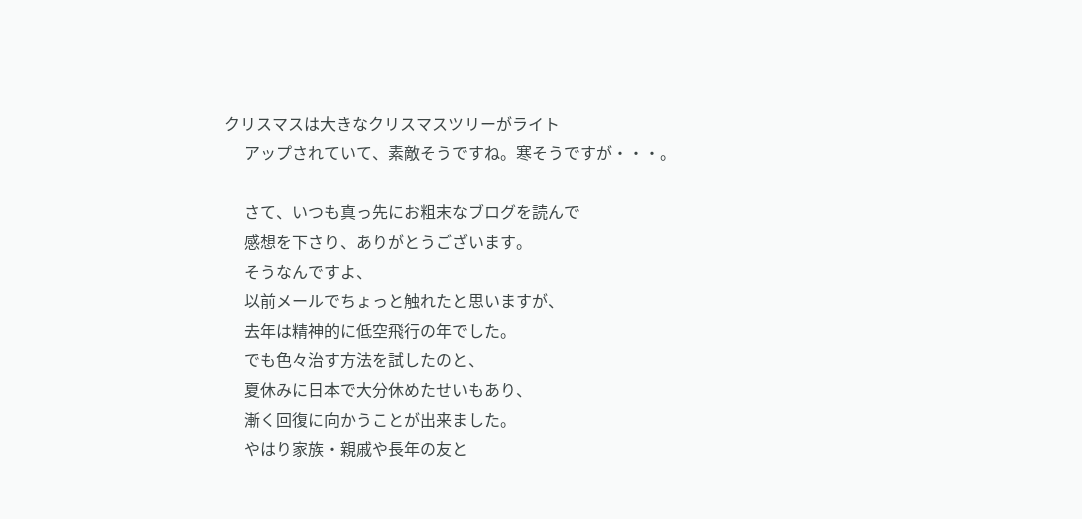クリスマスは大きなクリスマスツリーがライト
     アップされていて、素敵そうですね。寒そうですが・・・。

     さて、いつも真っ先にお粗末なブログを読んで
     感想を下さり、ありがとうございます。
     そうなんですよ、
     以前メールでちょっと触れたと思いますが、
     去年は精神的に低空飛行の年でした。
     でも色々治す方法を試したのと、
     夏休みに日本で大分休めたせいもあり、
     漸く回復に向かうことが出来ました。
     やはり家族・親戚や長年の友と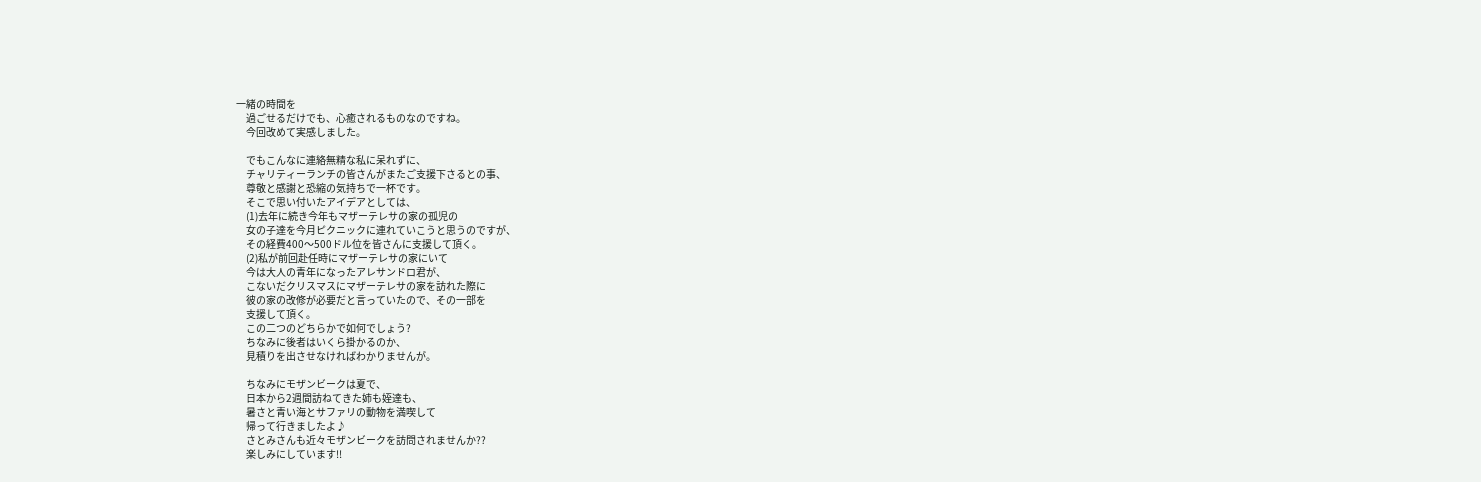一緒の時間を
     過ごせるだけでも、心癒されるものなのですね。
     今回改めて実感しました。

     でもこんなに連絡無精な私に呆れずに、
     チャリティーランチの皆さんがまたご支援下さるとの事、
     尊敬と感謝と恐縮の気持ちで一杯です。
     そこで思い付いたアイデアとしては、
     (1)去年に続き今年もマザーテレサの家の孤児の
     女の子達を今月ピクニックに連れていこうと思うのですが、
     その経費400〜500ドル位を皆さんに支援して頂く。
     (2)私が前回赴任時にマザーテレサの家にいて
     今は大人の青年になったアレサンドロ君が、
     こないだクリスマスにマザーテレサの家を訪れた際に
     彼の家の改修が必要だと言っていたので、その一部を
     支援して頂く。
     この二つのどちらかで如何でしょう?
     ちなみに後者はいくら掛かるのか、
     見積りを出させなければわかりませんが。

     ちなみにモザンビークは夏で、
     日本から2週間訪ねてきた姉も姪達も、
     暑さと青い海とサファリの動物を満喫して
     帰って行きましたよ♪
     さとみさんも近々モザンビークを訪問されませんか??
     楽しみにしています!!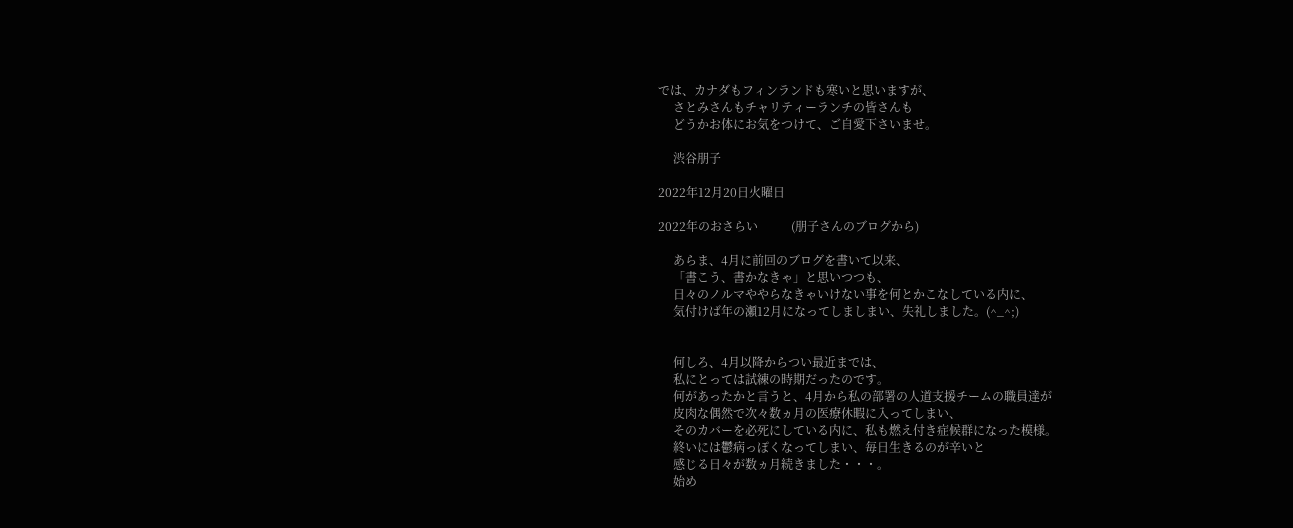では、カナダもフィンランドも寒いと思いますが、
     さとみさんもチャリティーランチの皆さんも
     どうかお体にお気をつけて、ご自愛下さいませ。

     渋谷朋子

2022年12月20日火曜日

2022年のおさらい           (朋子さんのブログから)

     あらま、4月に前回のブログを書いて以来、
     「書こう、書かなきゃ」と思いつつも、
     日々のノルマややらなきゃいけない事を何とかこなしている内に、
     気付けば年の瀬12月になってしましまい、失礼しました。(^_^;)


     何しろ、4月以降からつい最近までは、
     私にとっては試練の時期だったのです。
     何があったかと言うと、4月から私の部署の人道支援チームの職員達が
     皮肉な偶然で次々数ヵ月の医療休暇に入ってしまい、
     そのカバーを必死にしている内に、私も燃え付き症候群になった模様。
     終いには鬱病っぽくなってしまい、毎日生きるのが辛いと
     感じる日々が数ヵ月続きました・・・。
     始め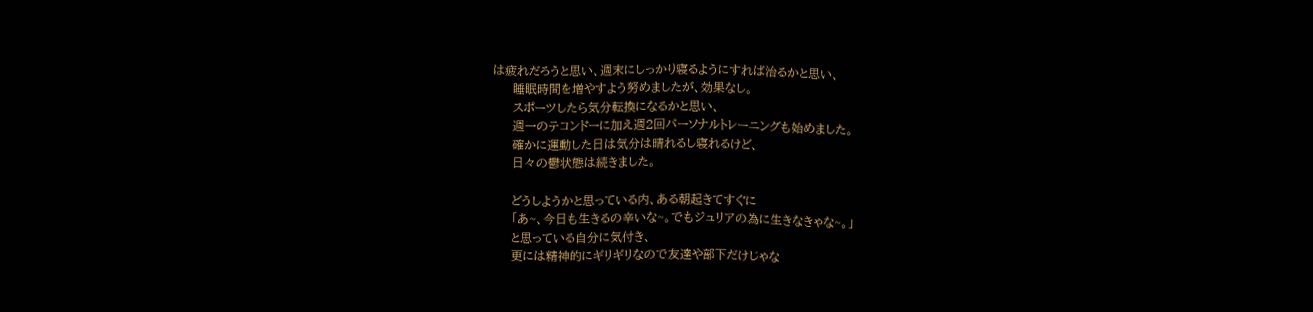は疲れだろうと思い、週末にしっかり寝るようにすれば治るかと思い、
     睡眠時間を増やすよう努めましたが、効果なし。
     スポーツしたら気分転換になるかと思い、
     週一のテコンドーに加え週2回パーソナルトレーニングも始めました。
     確かに運動した日は気分は晴れるし寝れるけど、
     日々の鬱状態は続きました。

     どうしようかと思っている内、ある朝起きてすぐに
     「あ~、今日も生きるの辛いな~。でもジュリアの為に生きなきゃな~。」
     と思っている自分に気付き、
     更には精神的にギリギリなので友達や部下だけじゃな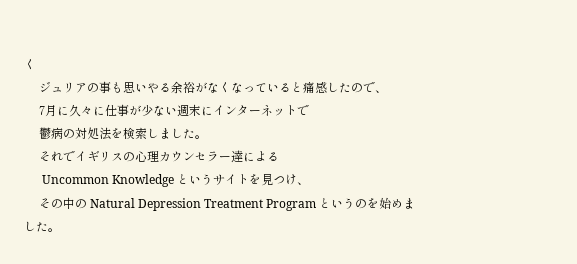く
     ジュリアの事も思いやる余裕がなくなっていると痛感したので、
     7月に久々に仕事が少ない週末にインターネットで
     鬱病の対処法を検索しました。
     それでイギリスの心理カウンセラー達による
      Uncommon Knowledge というサイトを見つけ、
     その中の Natural Depression Treatment Program というのを始めました。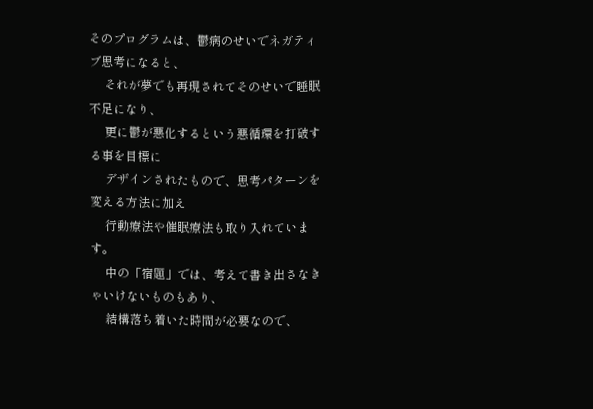そのプログラムは、鬱病のせいでネガティブ思考になると、
     それが夢でも再現されてそのせいで睡眠不足になり、
     更に鬱が悪化するという悪循環を打破する事を目標に
     デザインされたもので、思考パターンを変える方法に加え
     行動療法や催眠療法も取り入れています。
     中の「宿題」では、考えて書き出さなきゃいけないものもあり、
     結構落ち着いた時間が必要なので、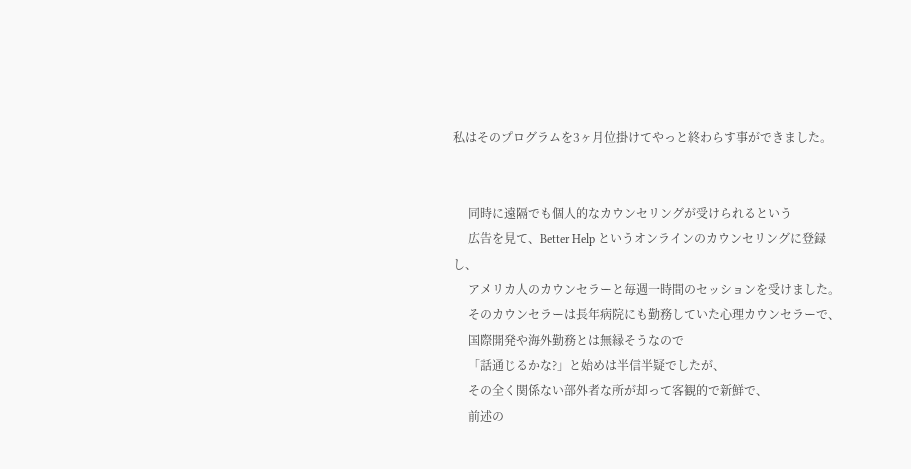私はそのプログラムを3ヶ月位掛けてやっと終わらす事ができました。


     同時に遠隔でも個人的なカウンセリングが受けられるという
     広告を見て、Better Help というオンラインのカウンセリングに登録し、
     アメリカ人のカウンセラーと毎週一時間のセッションを受けました。
     そのカウンセラーは長年病院にも勤務していた心理カウンセラーで、
     国際開発や海外勤務とは無縁そうなので
     「話通じるかな?」と始めは半信半疑でしたが、
     その全く関係ない部外者な所が却って客観的で新鮮で、
     前述の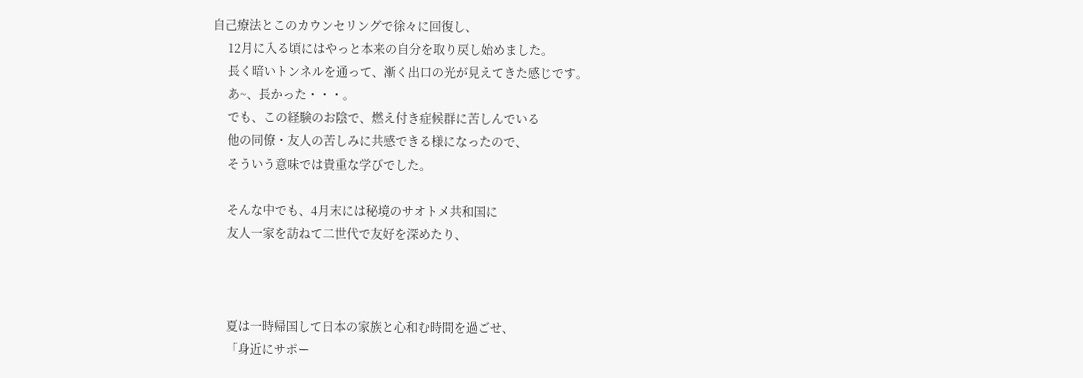自己療法とこのカウンセリングで徐々に回復し、
     12月に入る頃にはやっと本来の自分を取り戻し始めました。
     長く暗いトンネルを通って、漸く出口の光が見えてきた感じです。
     あ~、長かった・・・。
     でも、この経験のお陰で、燃え付き症候群に苦しんでいる
     他の同僚・友人の苦しみに共感できる様になったので、
     そういう意味では貴重な学びでした。

     そんな中でも、4月末には秘境のサオトメ共和国に
     友人一家を訪ねて二世代で友好を深めたり、



     夏は一時帰国して日本の家族と心和む時間を過ごせ、
     「身近にサポー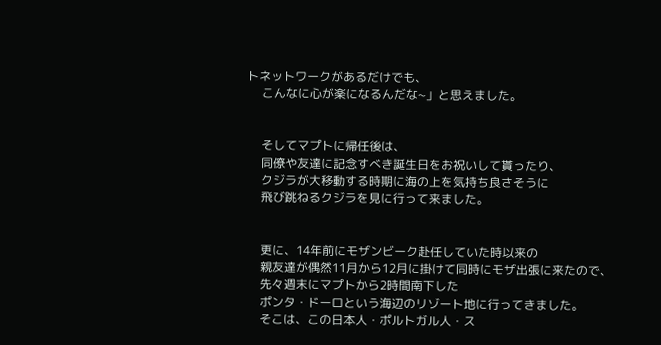トネットワークがあるだけでも、
     こんなに心が楽になるんだな~」と思えました。


     そしてマプトに帰任後は、
     同僚や友達に記念すべき誕生日をお祝いして貰ったり、
     クジラが大移動する時期に海の上を気持ち良さそうに
     飛び跳ねるクジラを見に行って来ました。


     更に、14年前にモザンビーク赴任していた時以来の
     親友達が偶然11月から12月に掛けて同時にモザ出張に来たので、
     先々週末にマプトから2時間南下した
     ポンタ・ドーロという海辺のリゾート地に行ってきました。
     そこは、この日本人・ポルトガル人・ス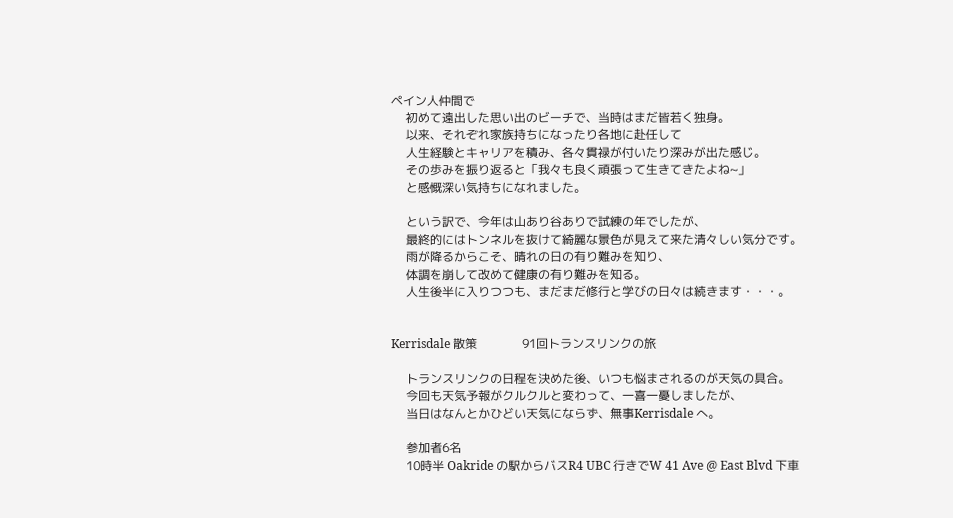ペイン人仲間で
     初めて遠出した思い出のビーチで、当時はまだ皆若く独身。
     以来、それぞれ家族持ちになったり各地に赴任して
     人生経験とキャリアを積み、各々貫禄が付いたり深みが出た感じ。
     その歩みを振り返ると「我々も良く頑張って生きてきたよね~」
     と感慨深い気持ちになれました。

     という訳で、今年は山あり谷ありで試練の年でしたが、
     最終的にはトンネルを抜けて綺麗な景色が見えて来た清々しい気分です。
     雨が降るからこそ、晴れの日の有り難みを知り、
     体調を崩して改めて健康の有り難みを知る。
     人生後半に入りつつも、まだまだ修行と学びの日々は続きます・・・。


Kerrisdale 散策               91回トランスリンクの旅

     トランスリンクの日程を決めた後、いつも悩まされるのが天気の具合。
     今回も天気予報がクルクルと変わって、一喜一憂しましたが、
     当日はなんとかひどい天気にならず、無事Kerrisdale へ。

     参加者6名
     10時半 Oakride の駅からバスR4 UBC 行きでW 41 Ave @ East Blvd 下車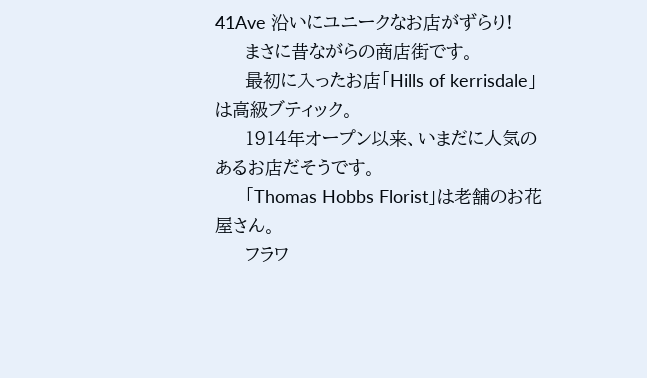41Ave 沿いにユニークなお店がずらり!
     まさに昔ながらの商店街です。
     最初に入ったお店「Hills of kerrisdale」は高級ブティック。
     1914年オープン以来、いまだに人気のあるお店だそうです。
     「Thomas Hobbs Florist」は老舗のお花屋さん。
     フラワ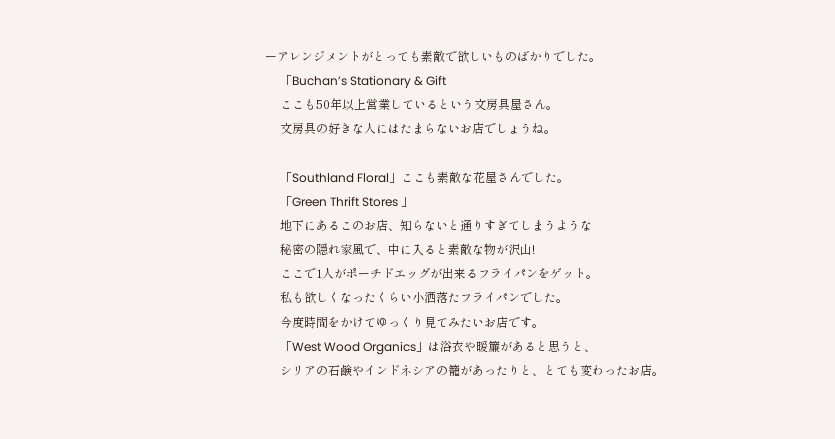ーアレンジメントがとっても素敵で欲しいものばかりでした。
     「Buchan’s Stationary & Gift
     ここも50年以上営業しているという文房具屋さん。
     文房具の好きな人にはたまらないお店でしょうね。

     「Southland Floral」ここも素敵な花屋さんでした。
     「Green Thrift Stores 」
     地下にあるこのお店、知らないと通りすぎてしまうような
     秘密の隠れ家風で、中に入ると素敵な物が沢山!
     ここで1人がポーチドエッグが出来るフライパンをゲット。
     私も欲しくなったくらい小洒落たフライパンでした。
     今度時間をかけてゆっくり見てみたいお店です。
     「West Wood Organics」は浴衣や暖簾があると思うと、
     シリアの石鹸やインドネシアの籠があったりと、とても変わったお店。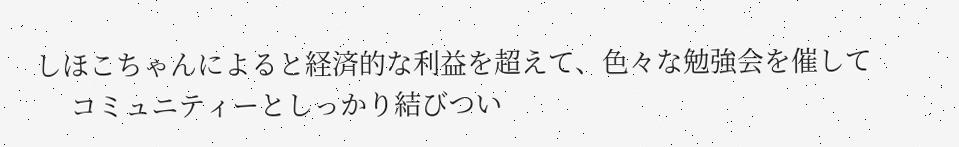しほこちゃんによると経済的な利益を超えて、色々な勉強会を催して
     コミュニティーとしっかり結びつい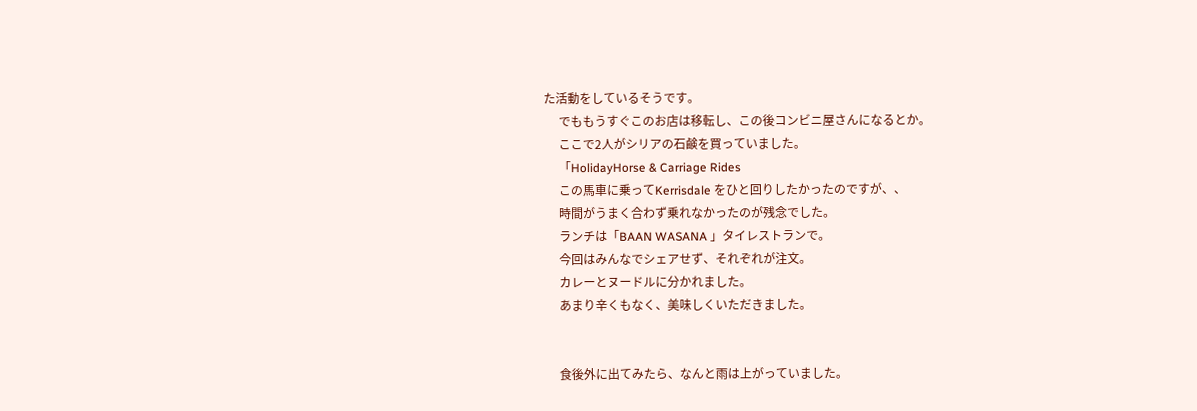た活動をしているそうです。
     でももうすぐこのお店は移転し、この後コンビニ屋さんになるとか。
     ここで2人がシリアの石鹸を買っていました。
     「HolidayHorse & Carriage Rides
     この馬車に乗ってKerrisdale をひと回りしたかったのですが、、
     時間がうまく合わず乗れなかったのが残念でした。
     ランチは「BAAN WASANA 」タイレストランで。
     今回はみんなでシェアせず、それぞれが注文。
     カレーとヌードルに分かれました。
     あまり辛くもなく、美味しくいただきました。


     食後外に出てみたら、なんと雨は上がっていました。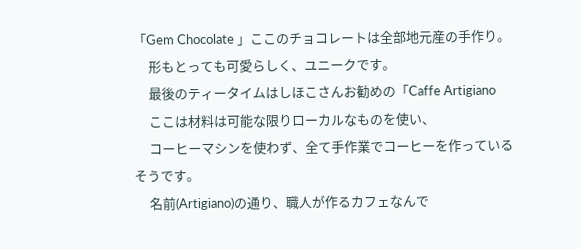「Gem Chocolate 」ここのチョコレートは全部地元産の手作り。
     形もとっても可愛らしく、ユニークです。
     最後のティータイムはしほこさんお勧めの「Caffe Artigiano
     ここは材料は可能な限りローカルなものを使い、
     コーヒーマシンを使わず、全て手作業でコーヒーを作っているそうです。
     名前(Artigiano)の通り、職人が作るカフェなんで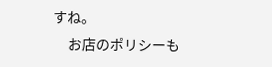すね。
     お店のポリシーも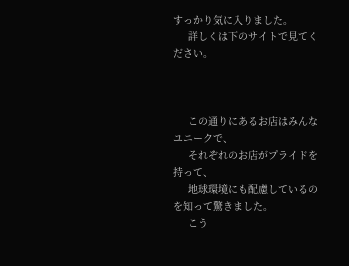すっかり気に入りました。
     詳しくは下のサイトで見てください。



     この通りにあるお店はみんなユニークで、
     それぞれのお店がプライドを持って、
     地球環境にも配慮しているのを知って驚きました。
     こう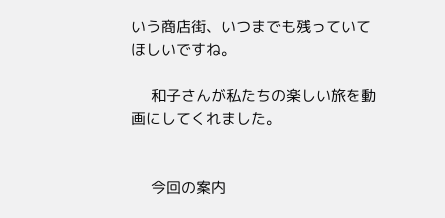いう商店街、いつまでも残っていてほしいですね。

     和子さんが私たちの楽しい旅を動画にしてくれました。


     今回の案内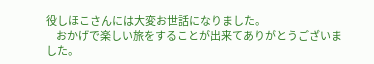役しほこさんには大変お世話になりました。
     おかげで楽しい旅をすることが出来てありがとうございました。